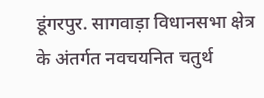डूंगरपुर. सागवाड़ा विधानसभा क्षेत्र के अंतर्गत नवचयनित चतुर्थ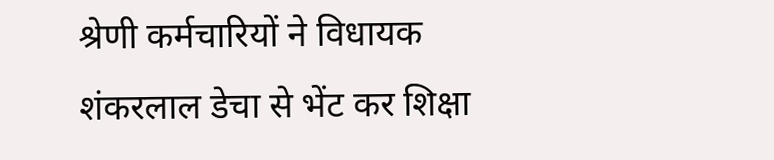श्रेणी कर्मचारियों ने विधायक शंकरलाल डेचा से भेंट कर शिक्षा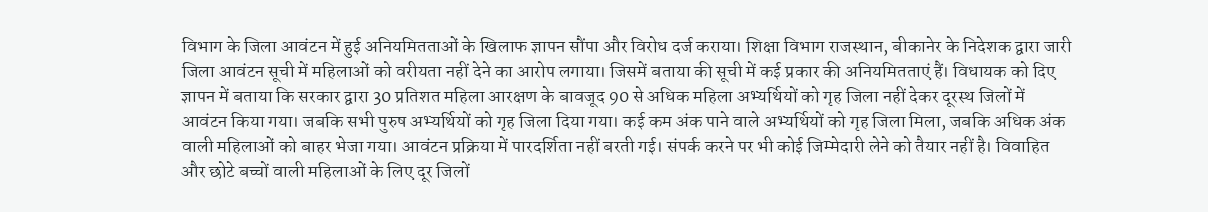विभाग के जिला आवंटन में हुई अनियमितताओं के खिलाफ ज्ञापन सौंपा और विरोध दर्ज कराया। शिक्षा विभाग राजस्थान, बीकानेर के निदेशक द्वारा जारी जिला आवंटन सूची में महिलाओं को वरीयता नहीं देने का आरोप लगाया। जिसमें बताया की सूची में कई प्रकार की अनियमितताएं हैं। विधायक को दिए ज्ञापन में बताया कि सरकार द्वारा 30 प्रतिशत महिला आरक्षण के बावजूद 90 से अधिक महिला अभ्यर्थियों को गृह जिला नहीं देकर दूरस्थ जिलों में आवंटन किया गया। जबकि सभी पुरुष अभ्यर्थियों को गृह जिला दिया गया। कई कम अंक पाने वाले अभ्यर्थियों को गृह जिला मिला, जबकि अधिक अंक वाली महिलाओं को बाहर भेजा गया। आवंटन प्रक्रिया में पारदर्शिता नहीं बरती गई। संपर्क करने पर भी कोई जिम्मेदारी लेने को तैयार नहीं है। विवाहित और छोटे बच्चों वाली महिलाओं के लिए दूर जिलों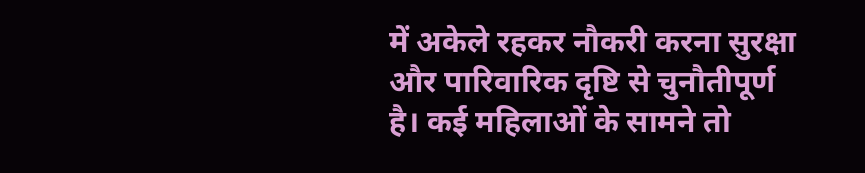में अकेले रहकर नौकरी करना सुरक्षा और पारिवारिक दृष्टि से चुनौतीपूर्ण है। कई महिलाओं के सामने तो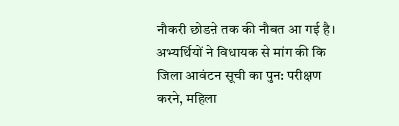नौकरी छोडऩे तक की नौबत आ गई है। अभ्यर्थियों ने विधायक से मांग की कि जिला आवंटन सूची का पुन: परीक्षण करने, महिला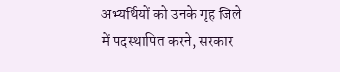अभ्यर्थियों को उनके गृह जिले में पदस्थापित करने, सरकार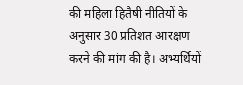की महिला हितैषी नीतियों के अनुसार 30 प्रतिशत आरक्षण करने की मांग की है। अभ्यर्थियों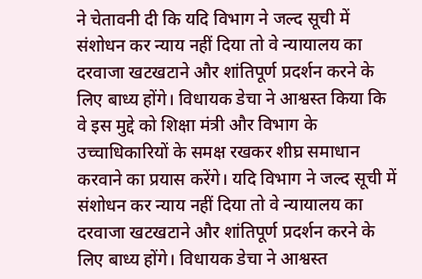ने चेतावनी दी कि यदि विभाग ने जल्द सूची में संशोधन कर न्याय नहीं दिया तो वे न्यायालय का दरवाजा खटखटाने और शांतिपूर्ण प्रदर्शन करने के लिए बाध्य होंगे। विधायक डेचा ने आश्वस्त किया कि वे इस मुद्दे को शिक्षा मंत्री और विभाग के उच्चाधिकारियों के समक्ष रखकर शीघ्र समाधान करवाने का प्रयास करेंगे। यदि विभाग ने जल्द सूची में संशोधन कर न्याय नहीं दिया तो वे न्यायालय का दरवाजा खटखटाने और शांतिपूर्ण प्रदर्शन करने के लिए बाध्य होंगे। विधायक डेचा ने आश्वस्त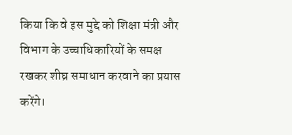किया कि वे इस मुद्दे को शिक्षा मंत्री और विभाग के उच्चाधिकारियों के समक्ष रखकर शीघ्र समाधान करवाने का प्रयास करेंगे।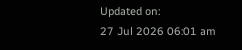Updated on:
27 Jul 2026 06:01 am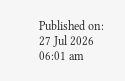Published on:
27 Jul 2026 06:01 am